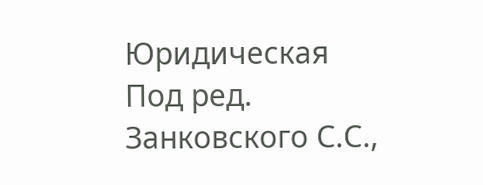Юридическая Под ред. Занковского С.С.,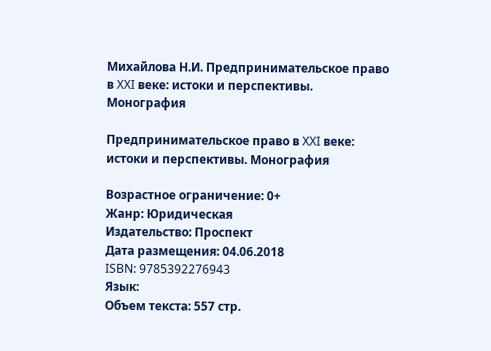Михайлова Н.И. Предпринимательское право в XXI веке: истоки и перспективы. Монография

Предпринимательское право в XXI веке: истоки и перспективы. Монография

Возрастное ограничение: 0+
Жанр: Юридическая
Издательство: Проспект
Дата размещения: 04.06.2018
ISBN: 9785392276943
Язык:
Объем текста: 557 стр.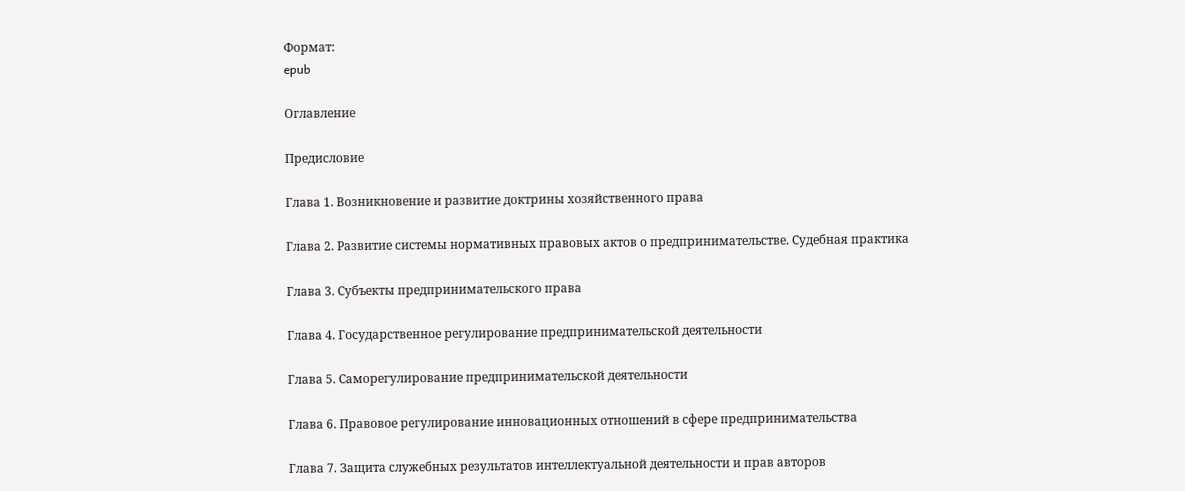Формат:
epub

Оглавление

Предисловие

Глава 1. Возникновение и развитие доктрины хозяйственного права

Глава 2. Развитие системы нормативных правовых актов о предпринимательстве. Судебная практика

Глава 3. Субъекты предпринимательского права

Глава 4. Государственное регулирование предпринимательской деятельности

Глава 5. Саморегулирование предпринимательской деятельности

Глава 6. Правовое регулирование инновационных отношений в сфере предпринимательства

Глава 7. Защита служебных результатов интеллектуальной деятельности и прав авторов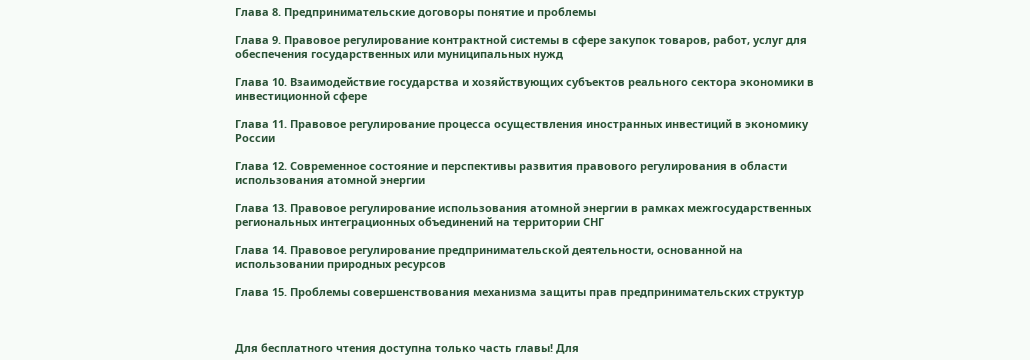Глава 8. Предпринимательские договоры понятие и проблемы

Глава 9. Правовое регулирование контрактной системы в сфере закупок товаров, работ, услуг для обеспечения государственных или муниципальных нужд

Глава 10. Взаимодействие государства и хозяйствующих субъектов реального сектора экономики в инвестиционной сфере

Глава 11. Правовое регулирование процесса осуществления иностранных инвестиций в экономику России

Глава 12. Современное состояние и перспективы развития правового регулирования в области использования атомной энергии

Глава 13. Правовое регулирование использования атомной энергии в рамках межгосударственных региональных интеграционных объединений на территории СНГ

Глава 14. Правовое регулирование предпринимательской деятельности, основанной на использовании природных ресурсов

Глава 15. Проблемы совершенствования механизма защиты прав предпринимательских структур



Для бесплатного чтения доступна только часть главы! Для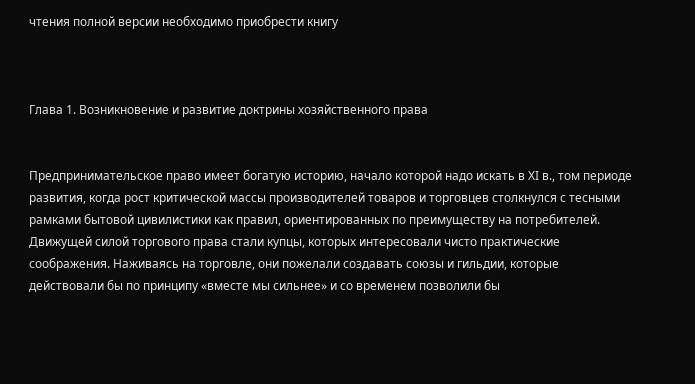чтения полной версии необходимо приобрести книгу



Глава 1. Возникновение и развитие доктрины хозяйственного права


Предпринимательское право имеет богатую историю, начало которой надо искать в ХI в., том периоде развития, когда рост критической массы производителей товаров и торговцев столкнулся с тесными рамками бытовой цивилистики как правил, ориентированных по преимуществу на потребителей. Движущей силой торгового права стали купцы, которых интересовали чисто практические соображения. Наживаясь на торговле, они пожелали создавать союзы и гильдии, которые действовали бы по принципу «вместе мы сильнее» и со временем позволили бы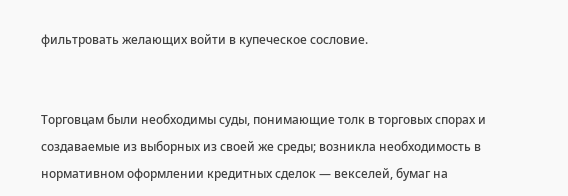фильтровать желающих войти в купеческое сословие.


Торговцам были необходимы суды, понимающие толк в торговых спорах и создаваемые из выборных из своей же среды; возникла необходимость в нормативном оформлении кредитных сделок — векселей, бумаг на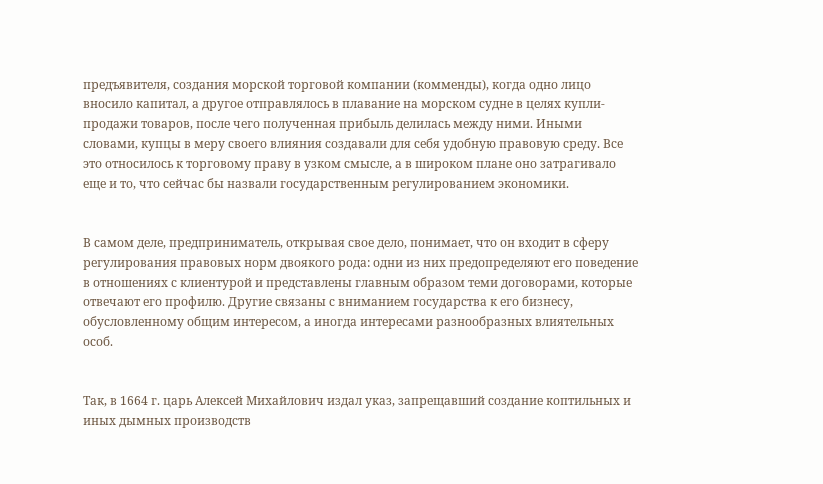предъявителя, создания морской торговой компании (комменды), когда одно лицо вносило капитал, а другое отправлялось в плавание на морском судне в целях купли-продажи товаров, после чего полученная прибыль делилась между ними. Иными словами, купцы в меру своего влияния создавали для себя удобную правовую среду. Все это относилось к торговому праву в узком смысле, а в широком плане оно затрагивало еще и то, что сейчас бы назвали государственным регулированием экономики.


В самом деле, предприниматель, открывая свое дело, понимает, что он входит в сферу регулирования правовых норм двоякого рода: одни из них предопределяют его поведение в отношениях с клиентурой и представлены главным образом теми договорами, которые отвечают его профилю. Другие связаны с вниманием государства к его бизнесу, обусловленному общим интересом, а иногда интересами разнообразных влиятельных особ.


Так, в 1664 г. царь Алексей Михайлович издал указ, запрещавший создание коптильных и иных дымных производств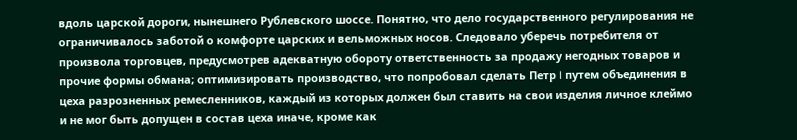вдоль царской дороги, нынешнего Рублевского шоссе. Понятно, что дело государственного регулирования не ограничивалось заботой о комфорте царских и вельможных носов. Следовало уберечь потребителя от произвола торговцев, предусмотрев адекватную обороту ответственность за продажу негодных товаров и прочие формы обмана; оптимизировать производство, что попробовал сделать Петр I путем объединения в цеха разрозненных ремесленников, каждый из которых должен был ставить на свои изделия личное клеймо и не мог быть допущен в состав цеха иначе, кроме как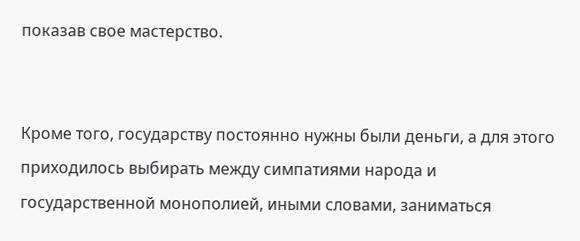показав свое мастерство.


Кроме того, государству постоянно нужны были деньги, а для этого приходилось выбирать между симпатиями народа и государственной монополией, иными словами, заниматься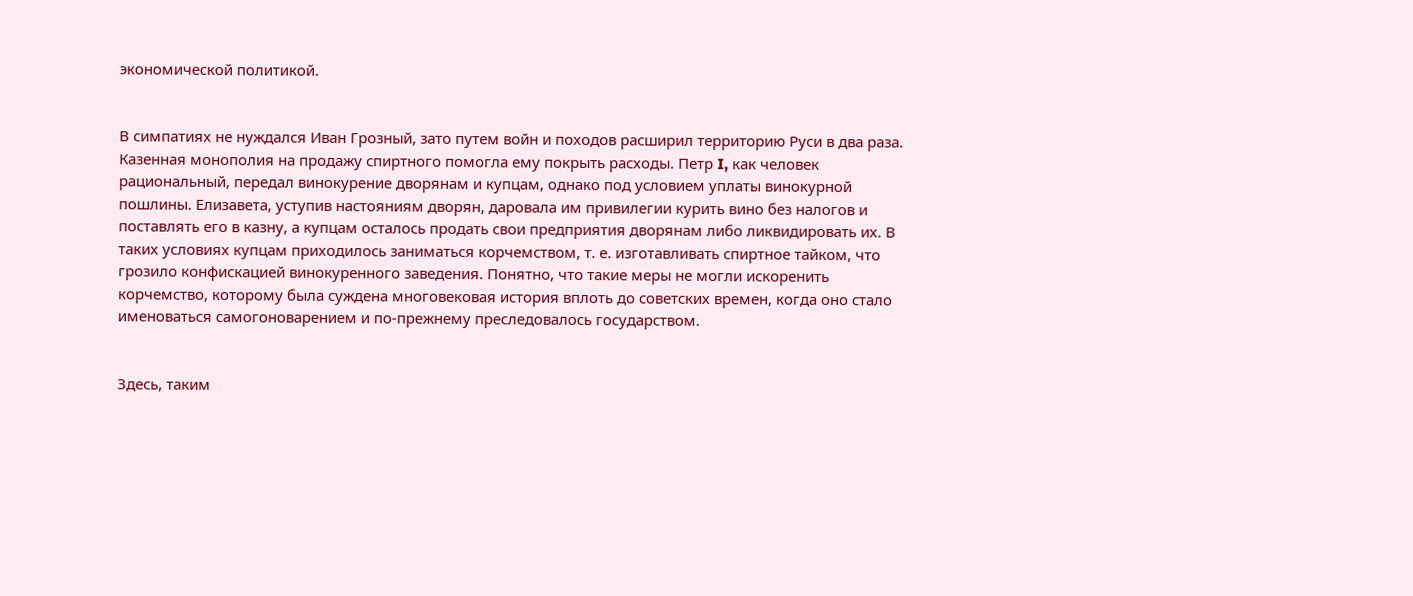экономической политикой.


В симпатиях не нуждался Иван Грозный, зато путем войн и походов расширил территорию Руси в два раза. Казенная монополия на продажу спиртного помогла ему покрыть расходы. Петр I, как человек рациональный, передал винокурение дворянам и купцам, однако под условием уплаты винокурной пошлины. Елизавета, уступив настояниям дворян, даровала им привилегии курить вино без налогов и поставлять его в казну, а купцам осталось продать свои предприятия дворянам либо ликвидировать их. В таких условиях купцам приходилось заниматься корчемством, т. е. изготавливать спиртное тайком, что грозило конфискацией винокуренного заведения. Понятно, что такие меры не могли искоренить корчемство, которому была суждена многовековая история вплоть до советских времен, когда оно стало именоваться самогоноварением и по-прежнему преследовалось государством.


Здесь, таким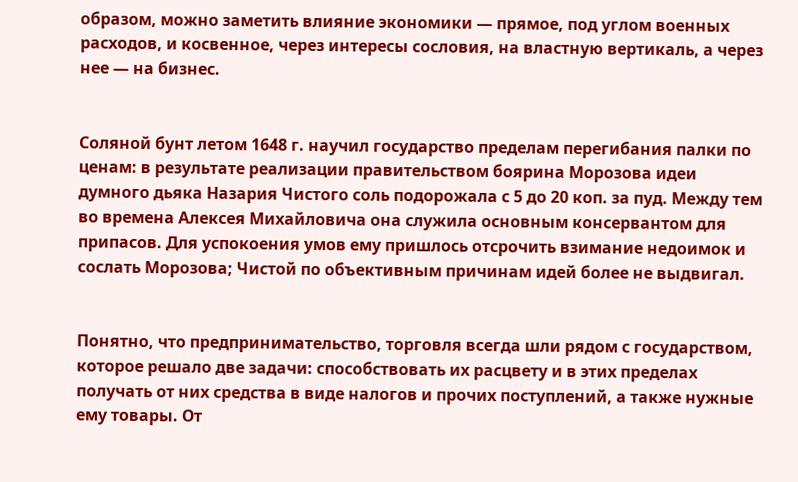образом, можно заметить влияние экономики — прямое, под углом военных расходов, и косвенное, через интересы сословия, на властную вертикаль, а через нее — на бизнес.


Соляной бунт летом 1648 г. научил государство пределам перегибания палки по ценам: в результате реализации правительством боярина Морозова идеи думного дьяка Назария Чистого соль подорожала с 5 до 20 коп. за пуд. Между тем во времена Алексея Михайловича она служила основным консервантом для припасов. Для успокоения умов ему пришлось отсрочить взимание недоимок и сослать Морозова; Чистой по объективным причинам идей более не выдвигал.


Понятно, что предпринимательство, торговля всегда шли рядом с государством, которое решало две задачи: способствовать их расцвету и в этих пределах получать от них средства в виде налогов и прочих поступлений, а также нужные ему товары. От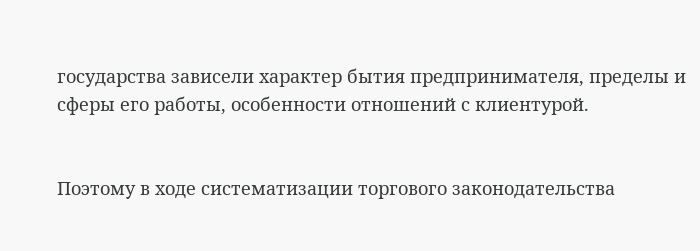государства зависели характер бытия предпринимателя, пределы и сферы его работы, особенности отношений с клиентурой.


Поэтому в ходе систематизации торгового законодательства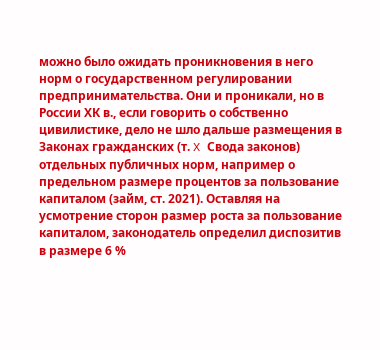можно было ожидать проникновения в него норм о государственном регулировании предпринимательства. Они и проникали, но в России ХК в., если говорить о собственно цивилистике, дело не шло дальше размещения в Законах гражданских (т. X Свода законов) отдельных публичных норм, например о предельном размере процентов за пользование капиталом (займ, ст. 2021). Оставляя на усмотрение сторон размер роста за пользование капиталом, законодатель определил диспозитив в размере 6 %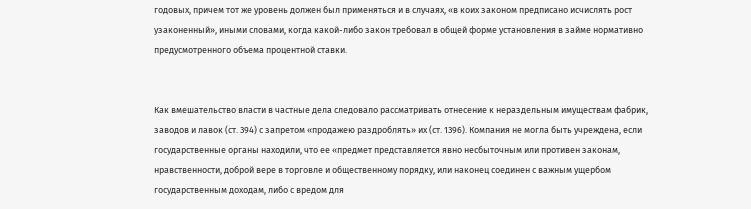годовых, причем тот же уровень должен был применяться и в случаях, «в коих законом предписано исчислять рост узаконенный», иными словами, когда какой-либо закон требовал в общей форме установления в займе нормативно предусмотренного объема процентной ставки.


Как вмешательство власти в частные дела следовало рассматривать отнесение к нераздельным имуществам фабрик, заводов и лавок (ст. 394) с запретом «продажею раздроблять» их (ст. 1396). Компания не могла быть учреждена, если государственные органы находили, что ее «предмет представляется явно несбыточным или противен законам, нравственности, доброй вере в торговле и общественному порядку, или наконец соединен с важным ущербом государственным доходам, либо с вредом для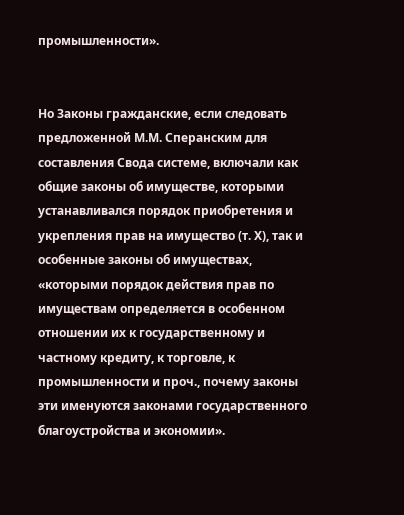промышленности».


Но Законы гражданские, если следовать предложенной М.М. Сперанским для составления Свода системе, включали как общие законы об имуществе, которыми устанавливался порядок приобретения и укрепления прав на имущество (т. X), так и особенные законы об имуществах, «которыми порядок действия прав по имуществам определяется в особенном отношении их к государственному и частному кредиту, к торговле, к промышленности и проч., почему законы эти именуются законами государственного благоустройства и экономии».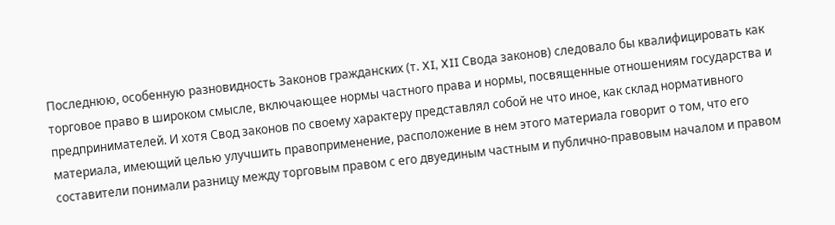Последнюю, особенную разновидность Законов гражданских (т. XI, XII Свода законов) следовало бы квалифицировать как торговое право в широком смысле, включающее нормы частного права и нормы, посвященные отношениям государства и предпринимателей. И хотя Свод законов по своему характеру представлял собой не что иное, как склад нормативного материала, имеющий целью улучшить правоприменение, расположение в нем этого материала говорит о том, что его составители понимали разницу между торговым правом с его двуединым частным и публично-правовым началом и правом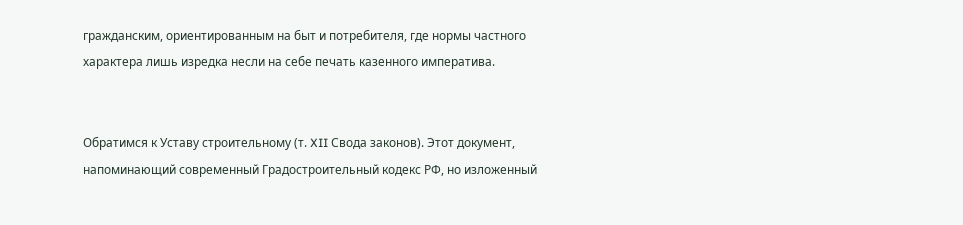гражданским, ориентированным на быт и потребителя, где нормы частного характера лишь изредка несли на себе печать казенного императива.


Обратимся к Уставу строительному (т. XII Свода законов). Этот документ, напоминающий современный Градостроительный кодекс РФ, но изложенный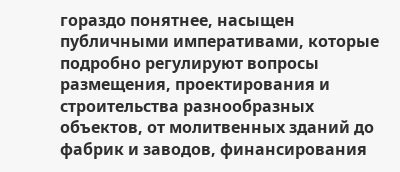гораздо понятнее, насыщен публичными императивами, которые подробно регулируют вопросы размещения, проектирования и строительства разнообразных объектов, от молитвенных зданий до фабрик и заводов, финансирования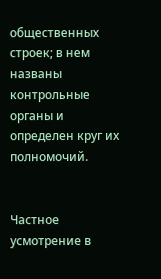общественных строек; в нем названы контрольные органы и определен круг их полномочий.


Частное усмотрение в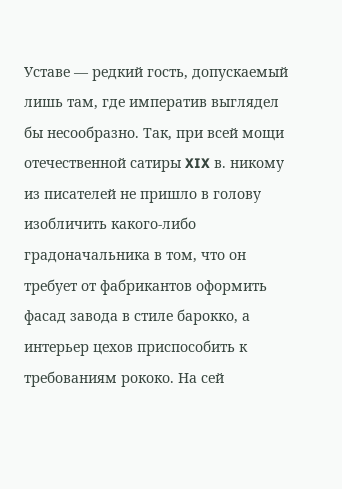Уставе — редкий гость, допускаемый лишь там, где императив выглядел бы несообразно. Так, при всей мощи отечественной сатиры XIX в. никому из писателей не пришло в голову изобличить какого-либо градоначальника в том, что он требует от фабрикантов оформить фасад завода в стиле барокко, а интерьер цехов приспособить к требованиям рококо. На сей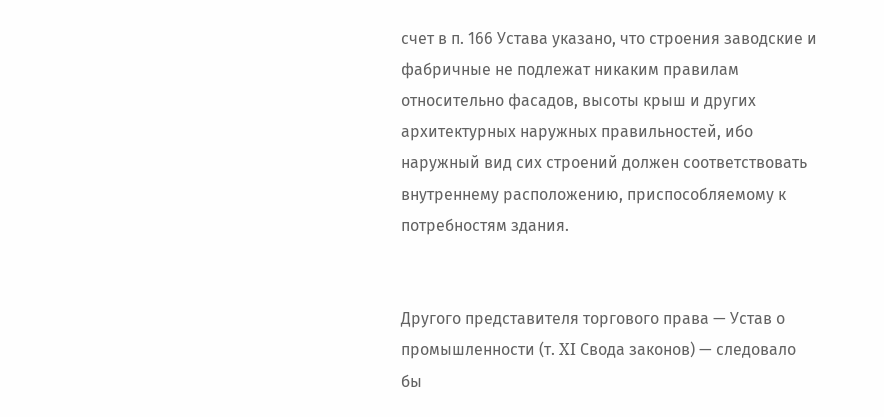счет в п. 166 Устава указано, что строения заводские и фабричные не подлежат никаким правилам относительно фасадов, высоты крыш и других архитектурных наружных правильностей, ибо наружный вид сих строений должен соответствовать внутреннему расположению, приспособляемому к потребностям здания.


Другого представителя торгового права — Устав о промышленности (т. XI Свода законов) — следовало бы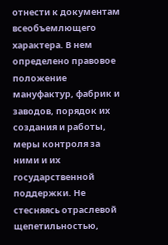отнести к документам всеобъемлющего характера. В нем определено правовое положение мануфактур, фабрик и заводов, порядок их создания и работы, меры контроля за ними и их государственной поддержки. Не стесняясь отраслевой щепетильностью,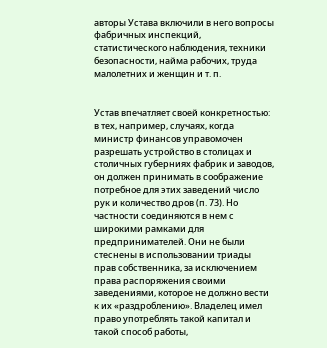авторы Устава включили в него вопросы фабричных инспекций, статистического наблюдения, техники безопасности, найма рабочих, труда малолетних и женщин и т. п.


Устав впечатляет своей конкретностью: в тех, например, случаях, когда министр финансов управомочен разрешать устройство в столицах и столичных губерниях фабрик и заводов, он должен принимать в соображение потребное для этих заведений число рук и количество дров (п. 73). Но частности соединяются в нем с широкими рамками для предпринимателей. Они не были стеснены в использовании триады прав собственника, за исключением права распоряжения своими заведениями, которое не должно вести к их «раздроблению». Владелец имел право употреблять такой капитал и такой способ работы,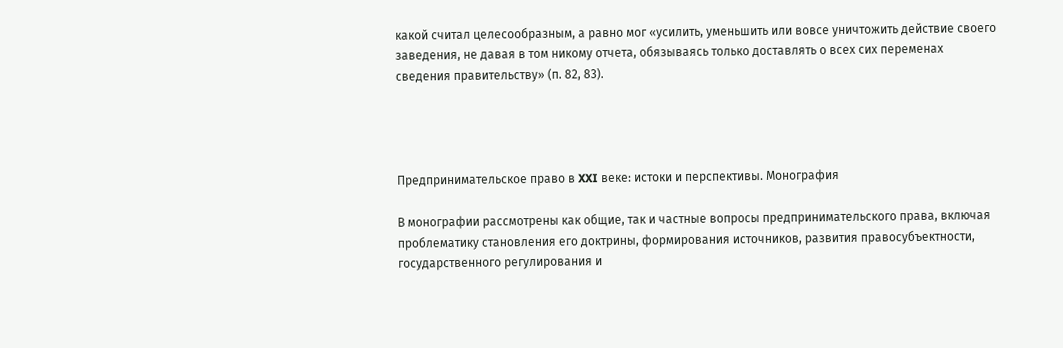какой считал целесообразным, а равно мог «усилить, уменьшить или вовсе уничтожить действие своего заведения, не давая в том никому отчета, обязываясь только доставлять о всех сих переменах сведения правительству» (п. 82, 83).




Предпринимательское право в XXI веке: истоки и перспективы. Монография

В монографии рассмотрены как общие, так и частные вопросы предпринимательского права, включая проблематику становления его доктрины, формирования источников, развития правосубъектности, государственного регулирования и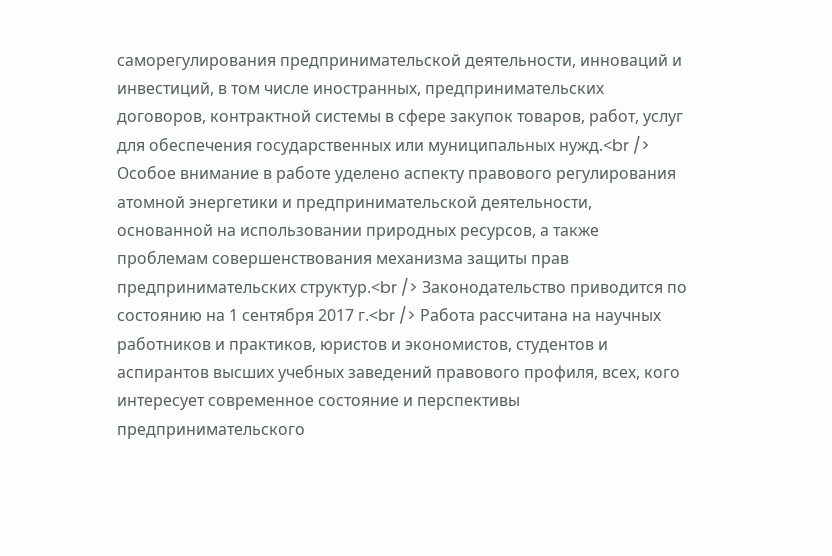саморегулирования предпринимательской деятельности, инноваций и инвестиций, в том числе иностранных, предпринимательских договоров, контрактной системы в сфере закупок товаров, работ, услуг для обеспечения государственных или муниципальных нужд.<br /> Особое внимание в работе уделено аспекту правового регулирования атомной энергетики и предпринимательской деятельности, основанной на использовании природных ресурсов, а также проблемам совершенствования механизма защиты прав предпринимательских структур.<br /> Законодательство приводится по состоянию на 1 сентября 2017 г.<br /> Работа рассчитана на научных работников и практиков, юристов и экономистов, студентов и аспирантов высших учебных заведений правового профиля, всех, кого интересует современное состояние и перспективы предпринимательского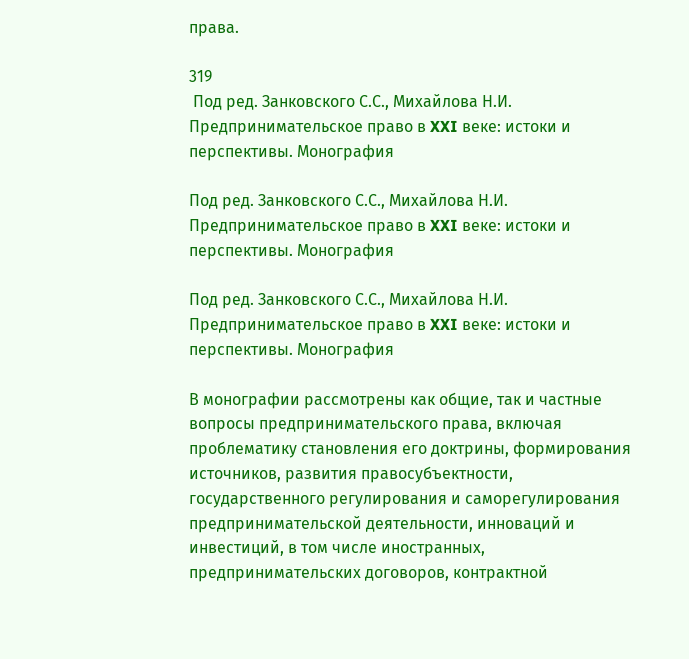права.

319
 Под ред. Занковского С.С., Михайлова Н.И. Предпринимательское право в XXI веке: истоки и перспективы. Монография

Под ред. Занковского С.С., Михайлова Н.И. Предпринимательское право в XXI веке: истоки и перспективы. Монография

Под ред. Занковского С.С., Михайлова Н.И. Предпринимательское право в XXI веке: истоки и перспективы. Монография

В монографии рассмотрены как общие, так и частные вопросы предпринимательского права, включая проблематику становления его доктрины, формирования источников, развития правосубъектности, государственного регулирования и саморегулирования предпринимательской деятельности, инноваций и инвестиций, в том числе иностранных, предпринимательских договоров, контрактной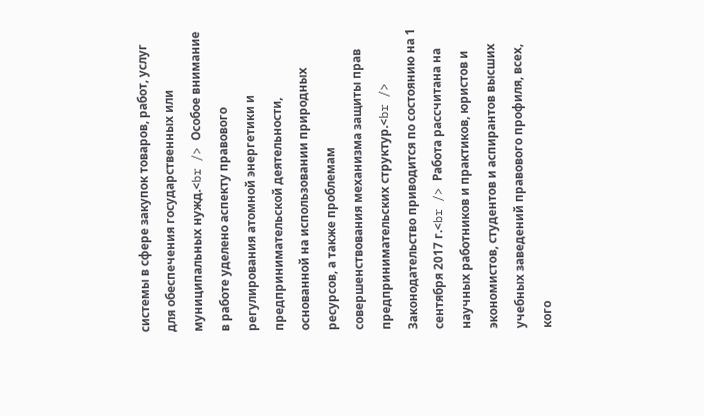системы в сфере закупок товаров, работ, услуг для обеспечения государственных или муниципальных нужд.<br /> Особое внимание в работе уделено аспекту правового регулирования атомной энергетики и предпринимательской деятельности, основанной на использовании природных ресурсов, а также проблемам совершенствования механизма защиты прав предпринимательских структур.<br /> Законодательство приводится по состоянию на 1 сентября 2017 г.<br /> Работа рассчитана на научных работников и практиков, юристов и экономистов, студентов и аспирантов высших учебных заведений правового профиля, всех, кого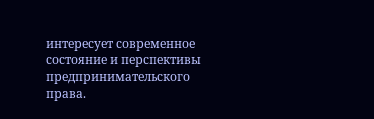интересует современное состояние и перспективы предпринимательского права.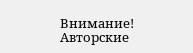Внимание! Авторские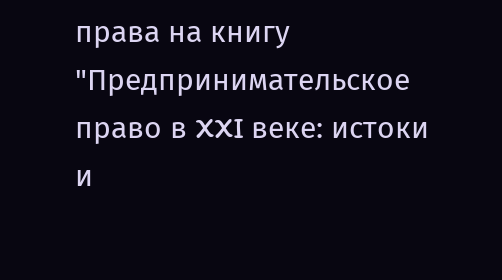права на книгу "Предпринимательское право в XXI веке: истоки и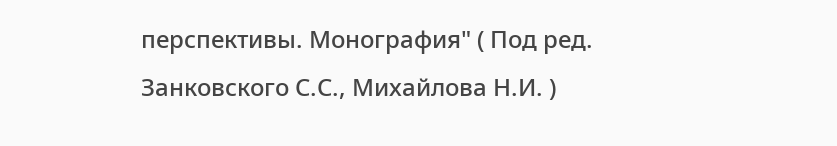перспективы. Монография" ( Под ред. Занковского С.С., Михайлова Н.И. )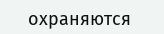охраняются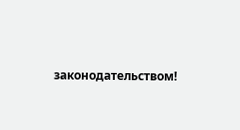законодательством!